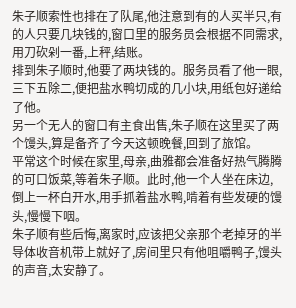朱子顺索性也排在了队尾,他注意到有的人买半只,有的人只要几块钱的,窗口里的服务员会根据不同需求,用刀砍剁一番,上秤,结账。
排到朱子顺时,他要了两块钱的。服务员看了他一眼,三下五除二,便把盐水鸭切成的几小块,用纸包好递给了他。
另一个无人的窗口有主食出售,朱子顺在这里买了两个馒头,算是备齐了今天这顿晚餐,回到了旅馆。
平常这个时候在家里,母亲,曲雅都会准备好热气腾腾的可口饭菜,等着朱子顺。此时,他一个人坐在床边,倒上一杯白开水,用手抓着盐水鸭,啃着有些发硬的馒头,慢慢下咽。
朱子顺有些后悔,离家时,应该把父亲那个老掉牙的半导体收音机带上就好了,房间里只有他咀嚼鸭子,馒头的声音,太安静了。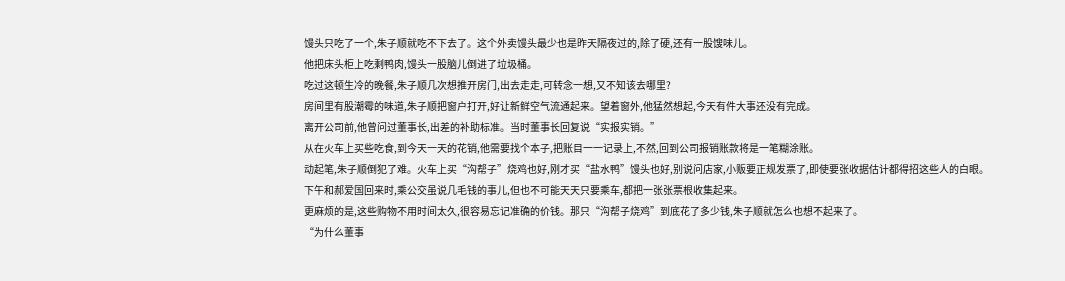馒头只吃了一个,朱子顺就吃不下去了。这个外卖馒头最少也是昨天隔夜过的,除了硬,还有一股馊味儿。
他把床头柜上吃剩鸭肉,馒头一股脑儿倒进了垃圾桶。
吃过这顿生冷的晚餐,朱子顺几次想推开房门,出去走走,可转念一想,又不知该去哪里?
房间里有股潮霉的味道,朱子顺把窗户打开,好让新鲜空气流通起来。望着窗外,他猛然想起,今天有件大事还没有完成。
离开公司前,他曾问过董事长,出差的补助标准。当时董事长回复说“实报实销。”
从在火车上买些吃食,到今天一天的花销,他需要找个本子,把账目一一记录上,不然,回到公司报销账款将是一笔糊涂账。
动起笔,朱子顺倒犯了难。火车上买“沟帮子”烧鸡也好,刚才买“盐水鸭”馒头也好,别说问店家,小贩要正规发票了,即使要张收据估计都得招这些人的白眼。
下午和郝爱国回来时,乘公交虽说几毛钱的事儿,但也不可能天天只要乘车,都把一张张票根收集起来。
更麻烦的是,这些购物不用时间太久,很容易忘记准确的价钱。那只“沟帮子烧鸡”到底花了多少钱,朱子顺就怎么也想不起来了。
“为什么董事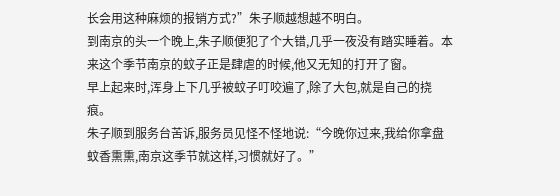长会用这种麻烦的报销方式?”朱子顺越想越不明白。
到南京的头一个晚上,朱子顺便犯了个大错,几乎一夜没有踏实睡着。本来这个季节南京的蚊子正是肆虐的时候,他又无知的打开了窗。
早上起来时,浑身上下几乎被蚊子叮咬遍了,除了大包,就是自己的挠痕。
朱子顺到服务台苦诉,服务员见怪不怪地说:“今晚你过来,我给你拿盘蚊香熏熏,南京这季节就这样,习惯就好了。”